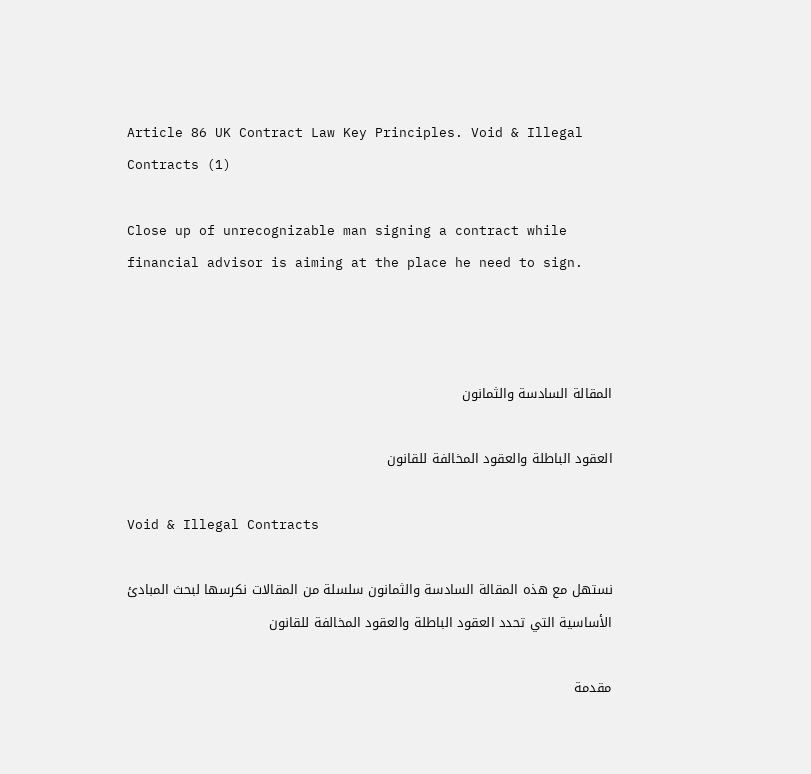Article 86 UK Contract Law Key Principles. Void & Illegal Contracts (1)

Close up of unrecognizable man signing a contract while financial advisor is aiming at the place he need to sign.



المقالة السادسة والثمانون

العقود الباطلة والعقود المخالفة للقانون

Void & Illegal Contracts

نستهل مع هذه المقالة السادسة والثمانون سلسلة من المقالات نكرسها لبحث المبادئ الأساسية التي تحدد العقود الباطلة والعقود المخالفة للقانون

مقدمة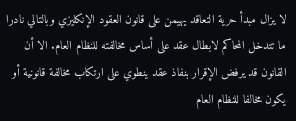لا يزال مبدأ حرية التعاقد يهيمن على قانون العقود الإنكليزي وبالتالي نادرا ما تتدخل المحاكم لابطال عقد على أساس مخالفته للنظام العام. الا أن القانون قد يرفض الإقرار بنفاذ عقد ينطوي على ارتكاب مخالفة قانونية أو يكون مخالفا للنظام العام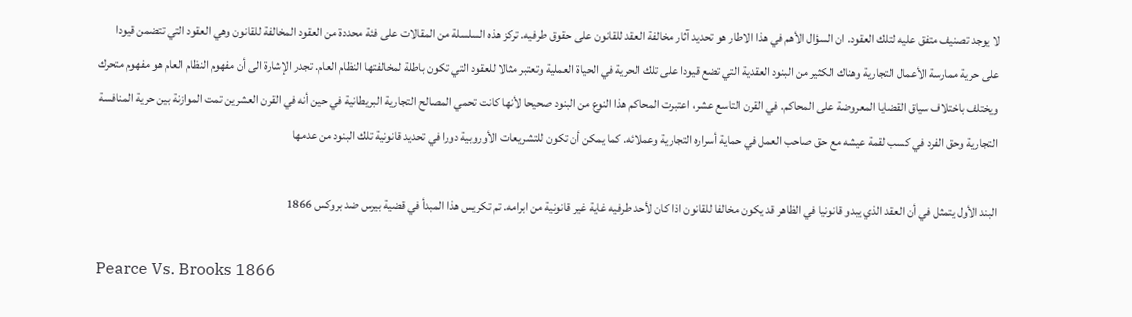لا يوجد تصنيف متفق عليه لتلك العقود. ان السؤال الأهم في هذا الاطار هو تحديد آثار مخالفة العقد للقانون على حقوق طرفيه. تركز هذه السلسلة من المقالات على فئة محددة من العقود المخالفة للقانون وهي العقود التي تتضمن قيودا على حرية ممارسة الأعمال التجارية وهناك الكثير من البنود العقدية التي تضع قيودا على تلك الحرية في الحياة العملية وتعتبر مثالا للعقود التي تكون باطلة لمخالفتها النظام العام. تجدر الإشارة الى أن مفهوم النظام العام هو مفهوم متحرك ويختلف باختلاف سياق القضايا المعروضة على المحاكم. في القرن التاسع عشر، اعتبرت المحاكم هذا النوع من البنود صحيحا لأنها كانت تحمي المصالح التجارية البريطانية في حين أنه في القرن العشرين تمت الموازنة بين حرية المنافسة التجارية وحق الفرد في كسب لقمة عيشه مع حق صاحب العمل في حماية أسراره التجارية وعملائه. كما يمكن أن تكون للتشريعات الأوروبية دورا في تحديد قانونية تلك البنود من عدمها

البند الأول يتمثل في أن العقد الذي يبدو قانونيا في الظاهر قد يكون مخالفا للقانون اذا كان لأحد طرفيه غاية غير قانونية من ابرامه. تم تكريس هذا المبدأ في قضية بيرس ضد بروكس 1866

Pearce Vs. Brooks 1866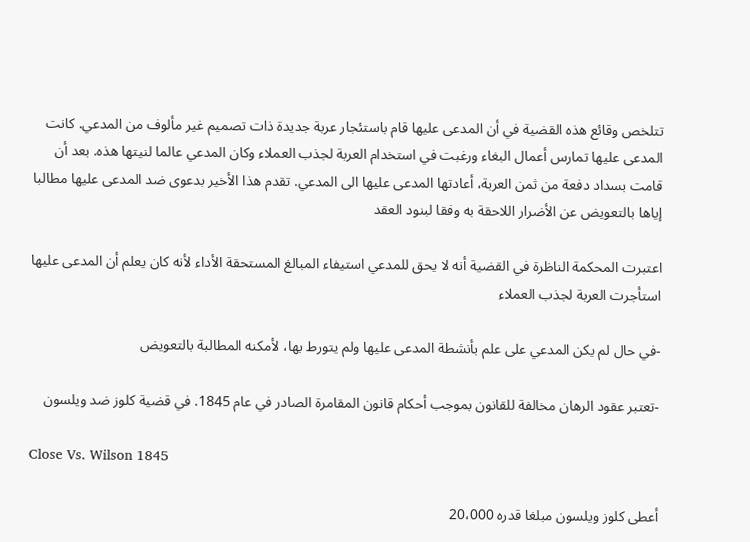تتلخص وقائع هذه القضية في أن المدعى عليها قام باستئجار عربة جديدة ذات تصميم غير مألوف من المدعي. كانت المدعى عليها تمارس أعمال البغاء ورغبت في استخدام العربة لجذب العملاء وكان المدعي عالما لنيتها هذه. بعد أن قامت بسداد دفعة من ثمن العربة، أعادتها المدعى عليها الى المدعي. تقدم هذا الأخير بدعوى ضد المدعى عليها مطالبا إياها بالتعويض عن الأضرار اللاحقة به وفقا لبنود العقد

اعتبرت المحكمة الناظرة في القضية أنه لا يحق للمدعي استيفاء المبالغ المستحقة الأداء لأنه كان يعلم أن المدعى عليها استأجرت العربة لجذب العملاء

-في حال لم يكن المدعي على علم بأنشطة المدعى عليها ولم يتورط بها، لأمكنه المطالبة بالتعويض

-تعتبر عقود الرهان مخالفة للقانون بموجب أحكام قانون المقامرة الصادر في عام 1845. في قضية كلوز ضد ويلسون

Close Vs. Wilson 1845

أعطى كلوز ويلسون مبلغا قدره 20،000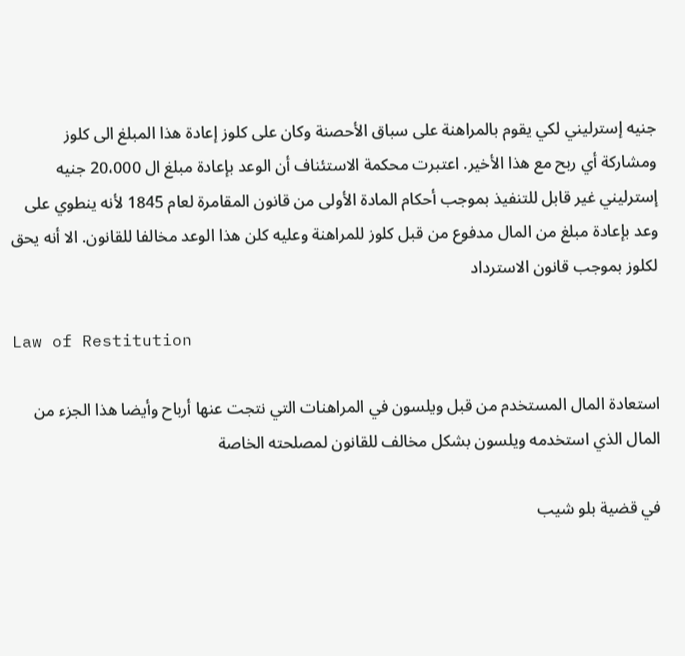جنيه إسترليني لكي يقوم بالمراهنة على سباق الأحصنة وكان على كلوز إعادة هذا المبلغ الى كلوز ومشاركة أي ربح مع هذا الأخير. اعتبرت محكمة الاستئناف أن الوعد بإعادة مبلغ ال 20،000 جنيه إسترليني غير قابل للتنفيذ بموجب أحكام المادة الأولى من قانون المقامرة لعام 1845 لأنه ينطوي على وعد بإعادة مبلغ من المال مدفوع من قبل كلوز للمراهنة وعليه كلن هذا الوعد مخالفا للقانون. الا أنه يحق لكلوز بموجب قانون الاسترداد

Law of Restitution

استعادة المال المستخدم من قبل ويلسون في المراهنات التي نتجت عنها أرباح وأيضا هذا الجزء من المال الذي استخدمه ويلسون بشكل مخالف للقانون لمصلحته الخاصة

في قضية بلو شيب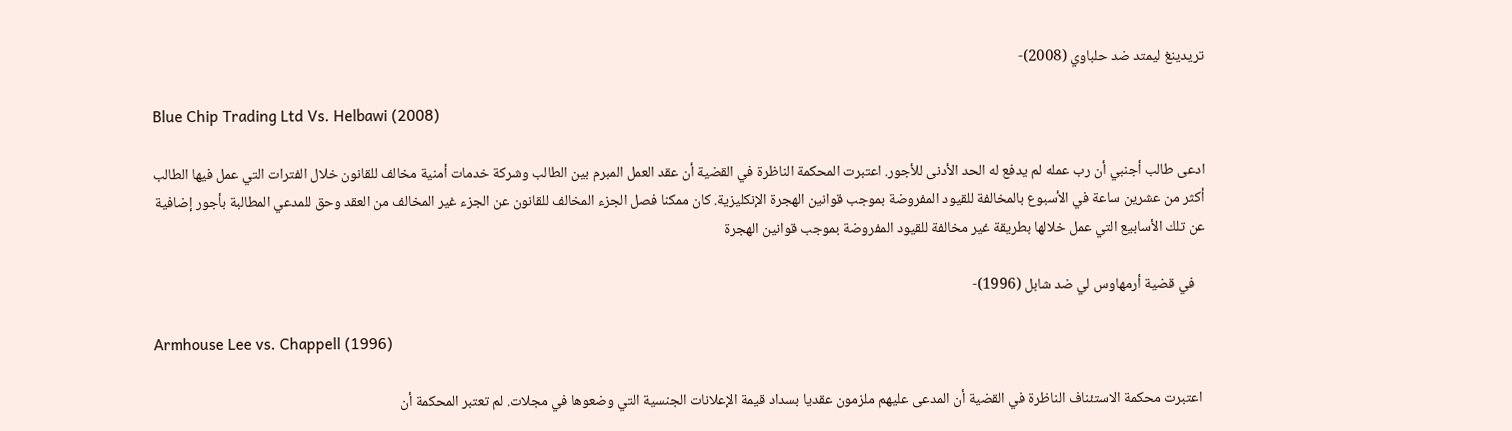تريدينغ ليمتد ضد حلباوي (2008)-

Blue Chip Trading Ltd Vs. Helbawi (2008)

ادعى طالب أجنبي أن رب عمله لم يدفع له الحد الأدنى للأجور. اعتبرت المحكمة الناظرة في القضية أن عقد العمل المبرم بين الطالب وشركة خدمات أمنية مخالف للقانون خلال الفترات التي عمل فيها الطالب أكثر من عشرين ساعة في الأسبوع بالمخالفة للقيود المفروضة بموجب قوانين الهجرة الإنكليزية. كان ممكنا فصل الجزء المخالف للقانون عن الجزء غير المخالف من العقد وحق للمدعي المطالبة بأجور إضافية عن تلك الأسابيع التي عمل خلالها بطريقة غير مخالفة للقيود المفروضة بموجب قوانين الهجرة

   في قضية أرمهاوس لي ضد شابل (1996)-

Armhouse Lee vs. Chappell (1996)

 اعتبرت محكمة الاستئناف الناظرة في القضية أن المدعى عليهم ملزمون عقديا بسداد قيمة الإعلانات الجنسية التي وضعوها في مجلات. لم تعتبر المحكمة أن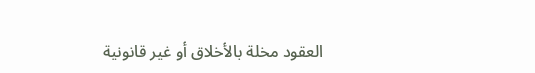العقود مخلة بالأخلاق أو غير قانونية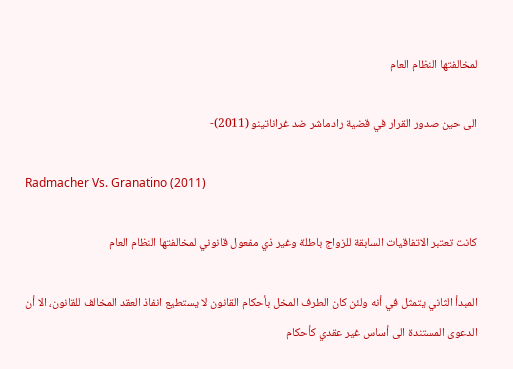لمخالفتها النظام العام

الى حين صدور القرار في قضية رادماشر ضد غراناتينو (2011)-

Radmacher Vs. Granatino (2011)

كانت تعتبر الاتفاقيات السابقة للزواج باطلة وغير ذي مفعول قانوني لمخالفتها النظام العام

المبدأ الثاني يتمثل في أنه ولئن كان الطرف المخل بأحكام القانون لا يستطيع انفاذ العقد المخالف للقانون، الا أن الدعوى المستندة الى أساس غير عقدي كأحكام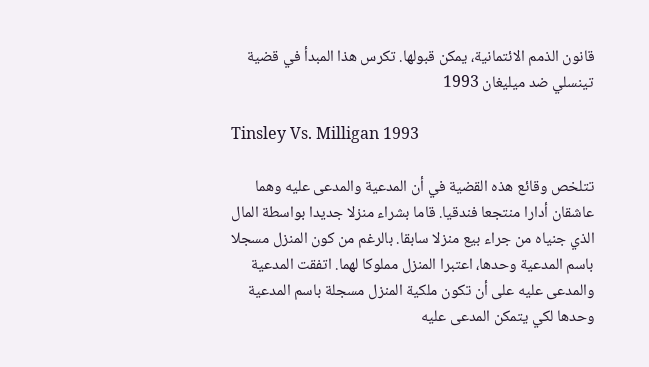قانون الذمم الائتمانية، يمكن قبولها. تكرس هذا المبدأ في قضية تينسلي ضد ميليغان 1993

Tinsley Vs. Milligan 1993

تتلخص وقائع هذه القضية في أن المدعية والمدعى عليه وهما عاشقان أدارا منتجعا فندقيا. قاما بشراء منزلا جديدا بواسطة المال الذي جنياه من جراء بيع منزلا سابقا. بالرغم من كون المنزل مسجلا باسم المدعية وحدها، اعتبرا المنزل مملوكا لهما. اتفقت المدعية والمدعى عليه على أن تكون ملكية المنزل مسجلة باسم المدعية وحدها لكي يتمكن المدعى عليه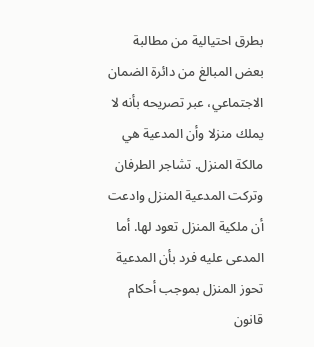بطرق احتيالية من مطالبة بعض المبالغ من دائرة الضمان الاجتماعي، عبر تصريحه بأنه لا يملك منزلا وأن المدعية هي مالكة المنزل. تشاجر الطرفان وتركت المدعية المنزل وادعت أن ملكية المنزل تعود لها. أما المدعى عليه فرد بأن المدعية تحوز المنزل بموجب أحكام قانون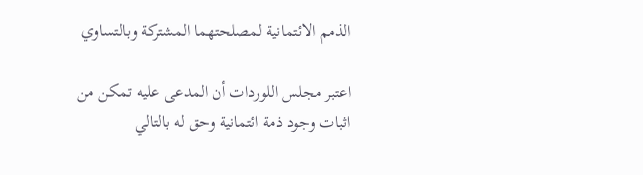الذمم الائتمانية لمصلحتهما المشتركة وبالتساوي

اعتبر مجلس اللوردات أن المدعى عليه تمكن من اثبات وجود ذمة ائتمانية وحق له بالتالي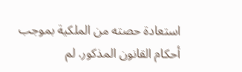استعادة حصته من الملكية بموجب أحكام القانون المذكور. لم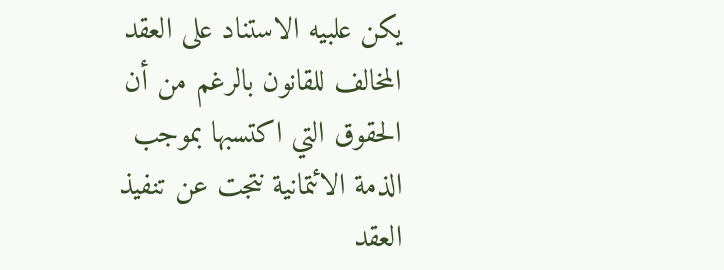يكن علبيه الاستناد على العقد المخالف للقانون بالرغم من أن الحقوق التي اكتسبها بموجب الذمة الائتمانية نتجت عن تنفيذ العقد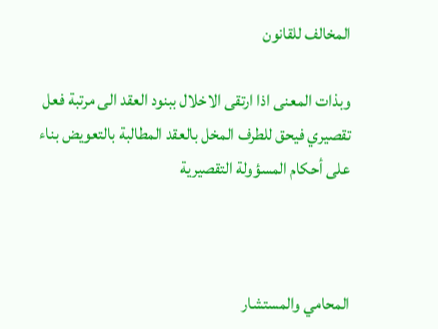المخالف للقانون

وبذات المعنى اذا ارتقى الاخلال ببنود العقد الى مرتبة فعل تقصيري فيحق للطرف المخل بالعقد المطالبة بالتعويض بناء على أحكام المسؤولة التقصيرية



المحامي والمستشار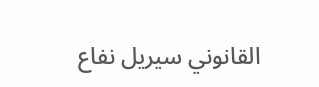القانوني سيريل نفاع